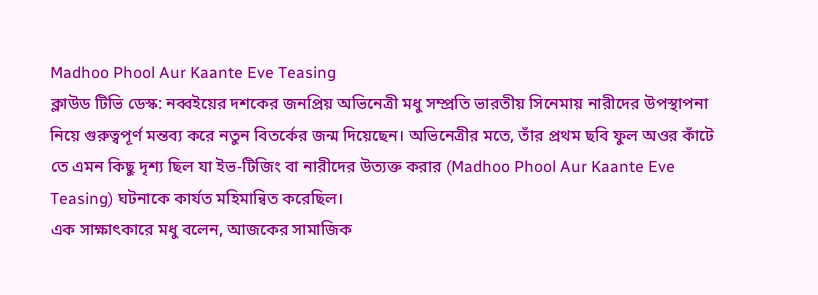Madhoo Phool Aur Kaante Eve Teasing
ক্লাউড টিভি ডেস্ক: নব্বইয়ের দশকের জনপ্রিয় অভিনেত্রী মধু সম্প্রতি ভারতীয় সিনেমায় নারীদের উপস্থাপনা নিয়ে গুরুত্বপূর্ণ মন্তব্য করে নতুন বিতর্কের জন্ম দিয়েছেন। অভিনেত্রীর মতে, তাঁর প্রথম ছবি ফুল অওর কাঁটে তে এমন কিছু দৃশ্য ছিল যা ইভ-টিজিং বা নারীদের উত্যক্ত করার (Madhoo Phool Aur Kaante Eve Teasing) ঘটনাকে কার্যত মহিমান্বিত করেছিল।
এক সাক্ষাৎকারে মধু বলেন, আজকের সামাজিক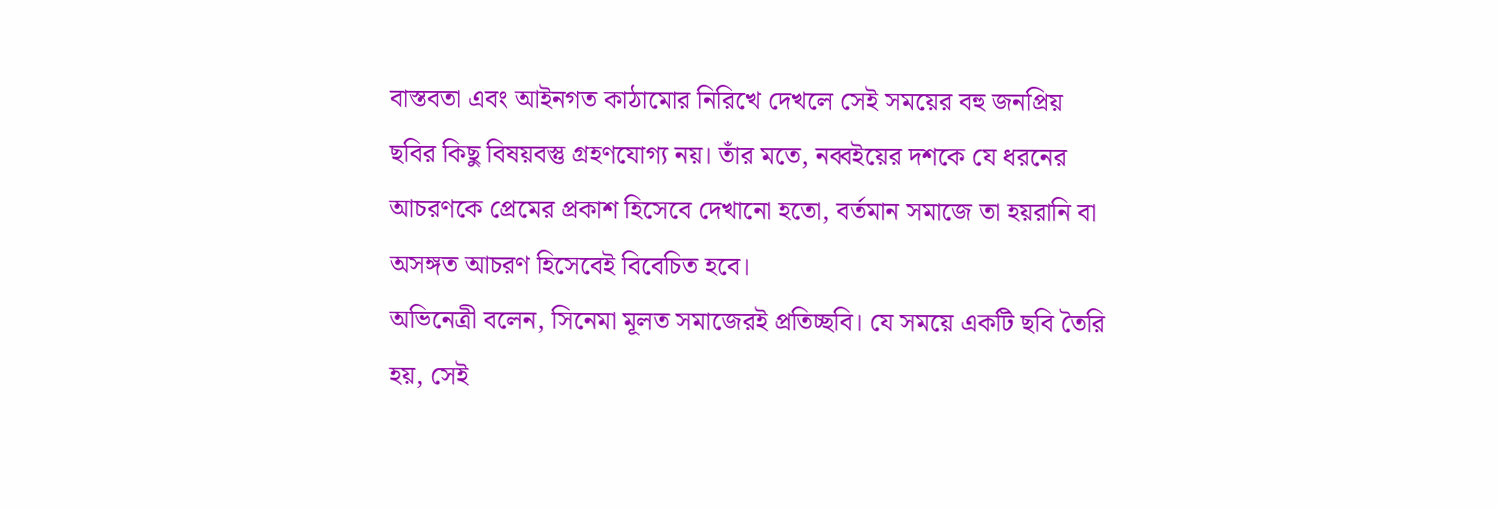বাস্তবতা এবং আইনগত কাঠামোর নিরিখে দেখলে সেই সময়ের বহু জনপ্রিয় ছবির কিছু বিষয়বস্তু গ্রহণযোগ্য নয়। তাঁর মতে, নব্বইয়ের দশকে যে ধরনের আচরণকে প্রেমের প্রকাশ হিসেবে দেখানো হতো, বর্তমান সমাজে তা হয়রানি বা অসঙ্গত আচরণ হিসেবেই বিবেচিত হবে।
অভিনেত্রী বলেন, সিনেমা মূলত সমাজেরই প্রতিচ্ছবি। যে সময়ে একটি ছবি তৈরি হয়, সেই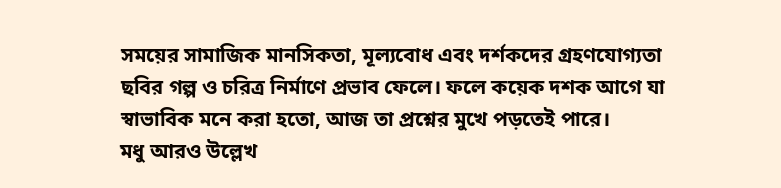সময়ের সামাজিক মানসিকতা, মূল্যবোধ এবং দর্শকদের গ্রহণযোগ্যতা ছবির গল্প ও চরিত্র নির্মাণে প্রভাব ফেলে। ফলে কয়েক দশক আগে যা স্বাভাবিক মনে করা হতো, আজ তা প্রশ্নের মুখে পড়তেই পারে।
মধু আরও উল্লেখ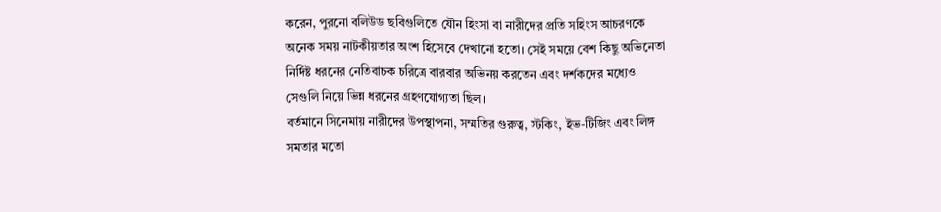করেন, পুরনো বলিউড ছবিগুলিতে যৌন হিংসা বা নারীদের প্রতি সহিংস আচরণকে অনেক সময় নাটকীয়তার অংশ হিসেবে দেখানো হতো। সেই সময়ে বেশ কিছু অভিনেতা নির্দিষ্ট ধরনের নেতিবাচক চরিত্রে বারবার অভিনয় করতেন এবং দর্শকদের মধ্যেও সেগুলি নিয়ে ভিন্ন ধরনের গ্রহণযোগ্যতা ছিল।
বর্তমানে সিনেমায় নারীদের উপস্থাপনা, সম্মতির গুরুত্ব, স্টকিং, ইভ-টিজিং এবং লিঙ্গ সমতার মতো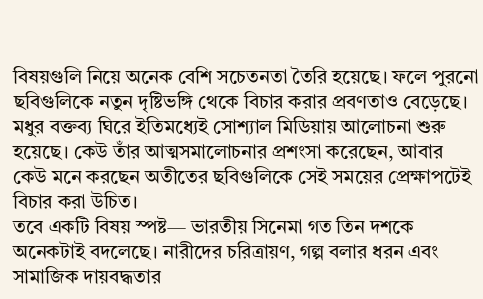বিষয়গুলি নিয়ে অনেক বেশি সচেতনতা তৈরি হয়েছে। ফলে পুরনো ছবিগুলিকে নতুন দৃষ্টিভঙ্গি থেকে বিচার করার প্রবণতাও বেড়েছে।
মধুর বক্তব্য ঘিরে ইতিমধ্যেই সোশ্যাল মিডিয়ায় আলোচনা শুরু হয়েছে। কেউ তাঁর আত্মসমালোচনার প্রশংসা করেছেন, আবার কেউ মনে করছেন অতীতের ছবিগুলিকে সেই সময়ের প্রেক্ষাপটেই বিচার করা উচিত।
তবে একটি বিষয় স্পষ্ট— ভারতীয় সিনেমা গত তিন দশকে অনেকটাই বদলেছে। নারীদের চরিত্রায়ণ, গল্প বলার ধরন এবং সামাজিক দায়বদ্ধতার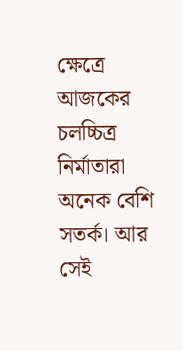ক্ষেত্রে আজকের চলচ্চিত্র নির্মাতারা অনেক বেশি সতর্ক। আর সেই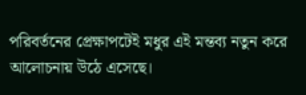পরিবর্তনের প্রেক্ষাপটেই মধুর এই মন্তব্য নতুন করে আলোচনায় উঠে এসেছে।